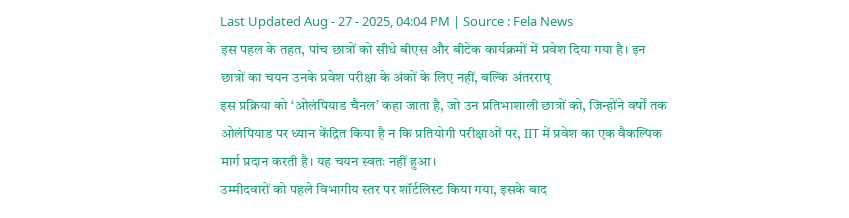Last Updated Aug - 27 - 2025, 04:04 PM | Source : Fela News
इस पहल के तहत, पांच छात्रों को सीधे बीएस और बीटेक कार्यक्रमों में प्रवेश दिया गया है। इन छात्रों का चयन उनके प्रवेश परीक्षा के अंकों के लिए नहीं, बल्कि अंतरराष्
इस प्रक्रिया को ‘ओलंपियाड चैनल’ कहा जाता है, जो उन प्रतिभाशाली छात्रों को, जिन्होंने वर्षों तक ओलंपियाड पर ध्यान केंद्रित किया है न कि प्रतियोगी परीक्षाओं पर, IIT में प्रवेश का एक वैकल्पिक मार्ग प्रदान करती है। यह चयन स्वतः नहीं हुआ।
उम्मीदवारों को पहले विभागीय स्तर पर शॉर्टलिस्ट किया गया, इसके बाद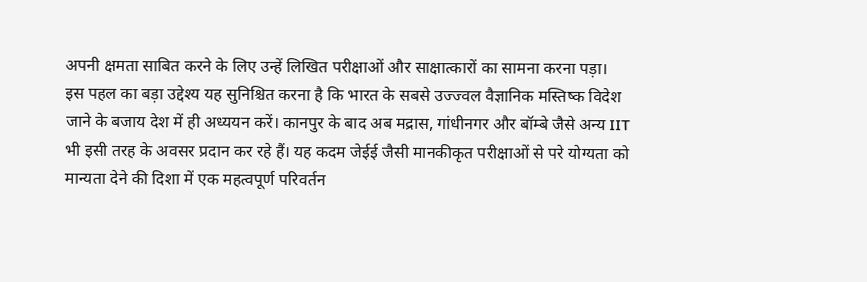अपनी क्षमता साबित करने के लिए उन्हें लिखित परीक्षाओं और साक्षात्कारों का सामना करना पड़ा।
इस पहल का बड़ा उद्देश्य यह सुनिश्चित करना है कि भारत के सबसे उज्ज्वल वैज्ञानिक मस्तिष्क विदेश जाने के बजाय देश में ही अध्ययन करें। कानपुर के बाद अब मद्रास, गांधीनगर और बॉम्बे जैसे अन्य IIT भी इसी तरह के अवसर प्रदान कर रहे हैं। यह कदम जेईई जैसी मानकीकृत परीक्षाओं से परे योग्यता को मान्यता देने की दिशा में एक महत्वपूर्ण परिवर्तन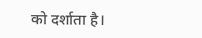को दर्शाता है।